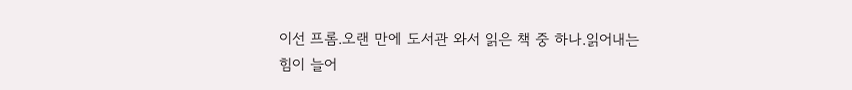이선 프롬.오랜 만에 도서관 와서 읽은 책 중 하나.읽어내는 힘이 늘어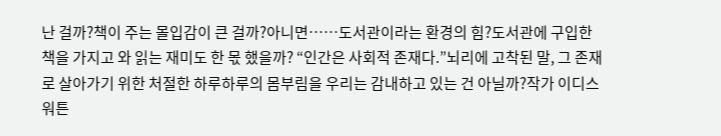난 걸까?책이 주는 몰입감이 큰 걸까?아니면……도서관이라는 환경의 힘?도서관에 구입한 책을 가지고 와 읽는 재미도 한 몫 했을까? “인간은 사회적 존재다.”뇌리에 고착된 말, 그 존재로 살아가기 위한 처절한 하루하루의 몸부림을 우리는 감내하고 있는 건 아닐까?작가 이디스 워튼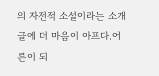의 자전적 소설이라는 소개 글에 더 마음이 아프다.어른이 되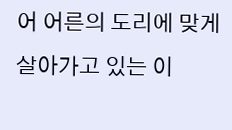어 어른의 도리에 맞게 살아가고 있는 이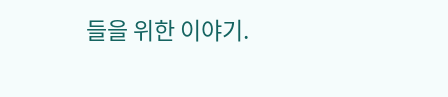들을 위한 이야기.